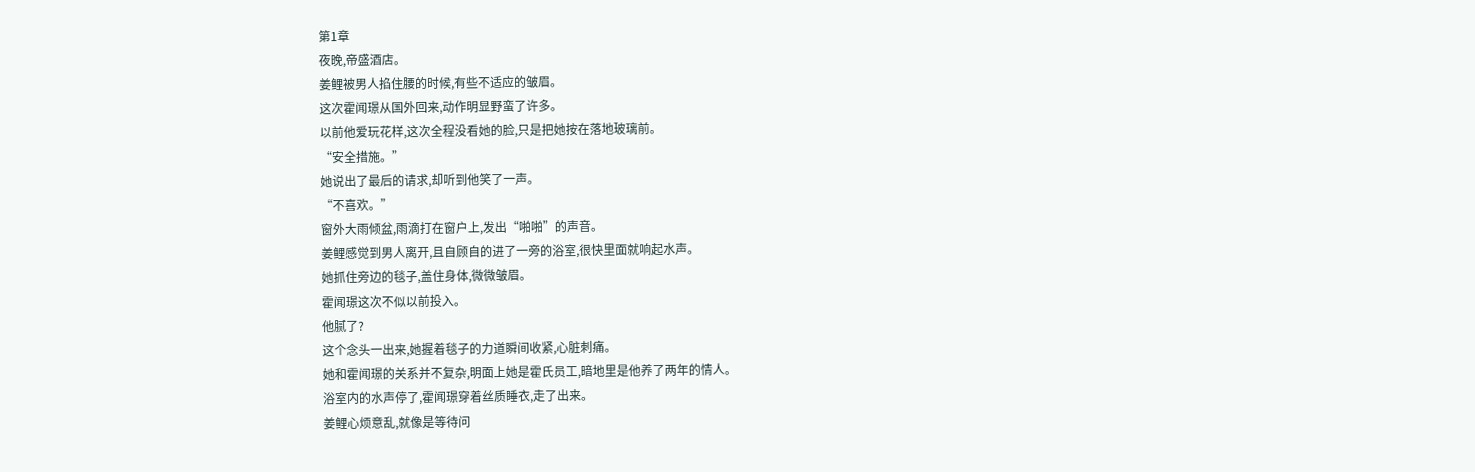第1章
夜晚,帝盛酒店。
姜鲤被男人掐住腰的时候,有些不适应的皱眉。
这次霍闻璟从国外回来,动作明显野蛮了许多。
以前他爱玩花样,这次全程没看她的脸,只是把她按在落地玻璃前。
“安全措施。”
她说出了最后的请求,却听到他笑了一声。
“不喜欢。”
窗外大雨倾盆,雨滴打在窗户上,发出“啪啪”的声音。
姜鲤感觉到男人离开,且自顾自的进了一旁的浴室,很快里面就响起水声。
她抓住旁边的毯子,盖住身体,微微皱眉。
霍闻璟这次不似以前投入。
他腻了?
这个念头一出来,她握着毯子的力道瞬间收紧,心脏刺痛。
她和霍闻璟的关系并不复杂,明面上她是霍氏员工,暗地里是他养了两年的情人。
浴室内的水声停了,霍闻璟穿着丝质睡衣,走了出来。
姜鲤心烦意乱,就像是等待问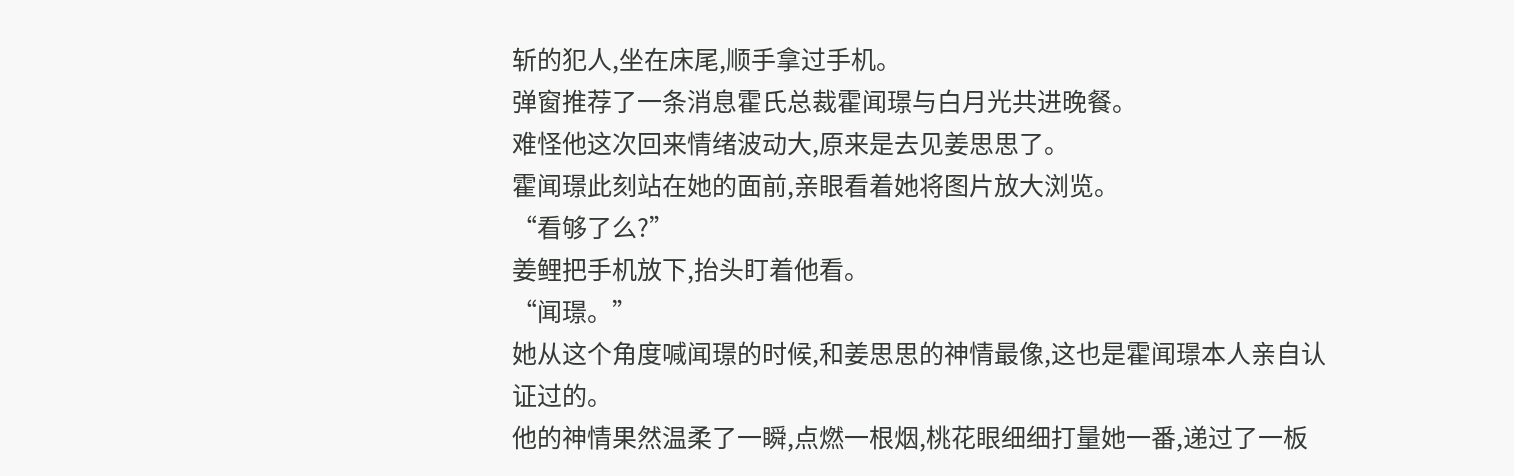斩的犯人,坐在床尾,顺手拿过手机。
弹窗推荐了一条消息霍氏总裁霍闻璟与白月光共进晚餐。
难怪他这次回来情绪波动大,原来是去见姜思思了。
霍闻璟此刻站在她的面前,亲眼看着她将图片放大浏览。
“看够了么?”
姜鲤把手机放下,抬头盯着他看。
“闻璟。”
她从这个角度喊闻璟的时候,和姜思思的神情最像,这也是霍闻璟本人亲自认证过的。
他的神情果然温柔了一瞬,点燃一根烟,桃花眼细细打量她一番,递过了一板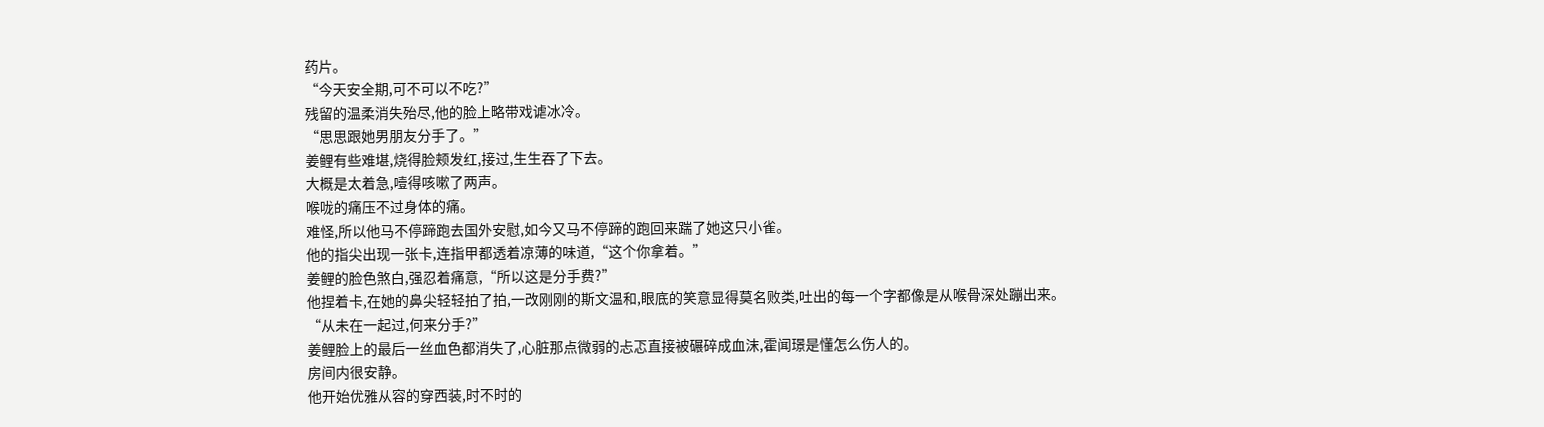药片。
“今天安全期,可不可以不吃?”
残留的温柔消失殆尽,他的脸上略带戏谑冰冷。
“思思跟她男朋友分手了。”
姜鲤有些难堪,烧得脸颊发红,接过,生生吞了下去。
大概是太着急,噎得咳嗽了两声。
喉咙的痛压不过身体的痛。
难怪,所以他马不停蹄跑去国外安慰,如今又马不停蹄的跑回来踹了她这只小雀。
他的指尖出现一张卡,连指甲都透着凉薄的味道,“这个你拿着。”
姜鲤的脸色煞白,强忍着痛意,“所以这是分手费?”
他捏着卡,在她的鼻尖轻轻拍了拍,一改刚刚的斯文温和,眼底的笑意显得莫名败类,吐出的每一个字都像是从喉骨深处蹦出来。
“从未在一起过,何来分手?”
姜鲤脸上的最后一丝血色都消失了,心脏那点微弱的忐忑直接被碾碎成血沫,霍闻璟是懂怎么伤人的。
房间内很安静。
他开始优雅从容的穿西装,时不时的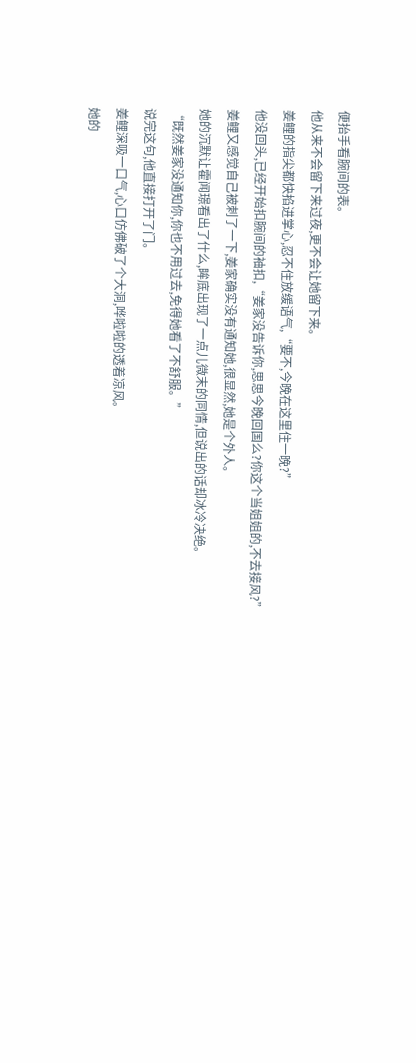便抬手看腕间的表。
他从来不会留下来过夜,更不会让她留下来。
姜鲤的指尖都快掐进掌心,忍不住放缓语气,“要不,今晚在这里住一晚?”
他没回头,已经开始扣腕间的袖扣,“姜家没告诉你,思思今晚回国么?你这个当姐姐的,不去接风?”
姜鲤又感觉自己被刺了一下,姜家确实没有通知她,很显然,她是个外人。
她的沉默让霍闻璟看出了什么,眸底出现了一点儿微末的同情,但说出的话却冰冷决绝。
“既然姜家没通知你,你也不用过去,免得她看了不舒服。”
说完这句,他直接打开了门。
姜鲤深吸一口气,心口仿佛破了个大洞,哗啦啦的透着凉风。
她的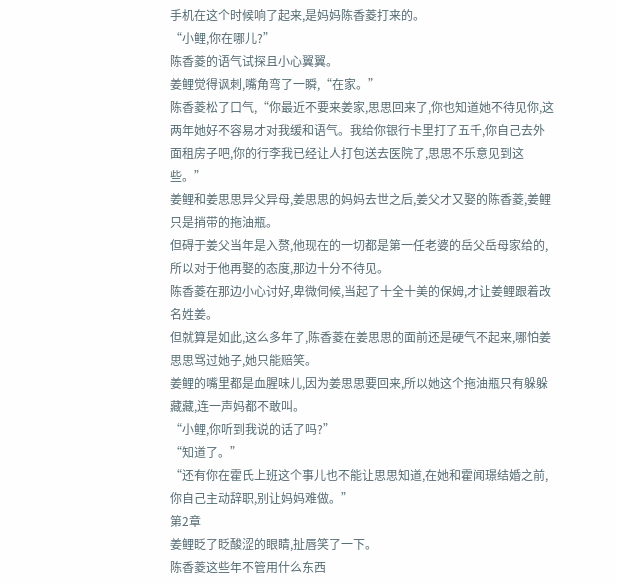手机在这个时候响了起来,是妈妈陈香菱打来的。
“小鲤,你在哪儿?”
陈香菱的语气试探且小心翼翼。
姜鲤觉得讽刺,嘴角弯了一瞬,“在家。”
陈香菱松了口气,“你最近不要来姜家,思思回来了,你也知道她不待见你,这两年她好不容易才对我缓和语气。我给你银行卡里打了五千,你自己去外面租房子吧,你的行李我已经让人打包送去医院了,思思不乐意见到这些。”
姜鲤和姜思思异父异母,姜思思的妈妈去世之后,姜父才又娶的陈香菱,姜鲤只是捎带的拖油瓶。
但碍于姜父当年是入赘,他现在的一切都是第一任老婆的岳父岳母家给的,所以对于他再娶的态度,那边十分不待见。
陈香菱在那边小心讨好,卑微伺候,当起了十全十美的保姆,才让姜鲤跟着改名姓姜。
但就算是如此,这么多年了,陈香菱在姜思思的面前还是硬气不起来,哪怕姜思思骂过她子,她只能赔笑。
姜鲤的嘴里都是血腥味儿,因为姜思思要回来,所以她这个拖油瓶只有躲躲藏藏,连一声妈都不敢叫。
“小鲤,你听到我说的话了吗?”
“知道了。”
“还有你在霍氏上班这个事儿也不能让思思知道,在她和霍闻璟结婚之前,你自己主动辞职,别让妈妈难做。”
第2章
姜鲤眨了眨酸涩的眼睛,扯唇笑了一下。
陈香菱这些年不管用什么东西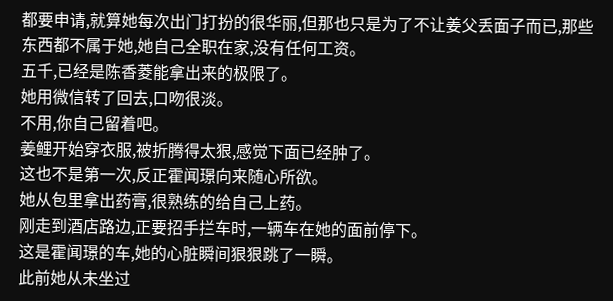都要申请,就算她每次出门打扮的很华丽,但那也只是为了不让姜父丢面子而已,那些东西都不属于她,她自己全职在家,没有任何工资。
五千,已经是陈香菱能拿出来的极限了。
她用微信转了回去,口吻很淡。
不用,你自己留着吧。
姜鲤开始穿衣服,被折腾得太狠,感觉下面已经肿了。
这也不是第一次,反正霍闻璟向来随心所欲。
她从包里拿出药膏,很熟练的给自己上药。
刚走到酒店路边,正要招手拦车时,一辆车在她的面前停下。
这是霍闻璟的车,她的心脏瞬间狠狠跳了一瞬。
此前她从未坐过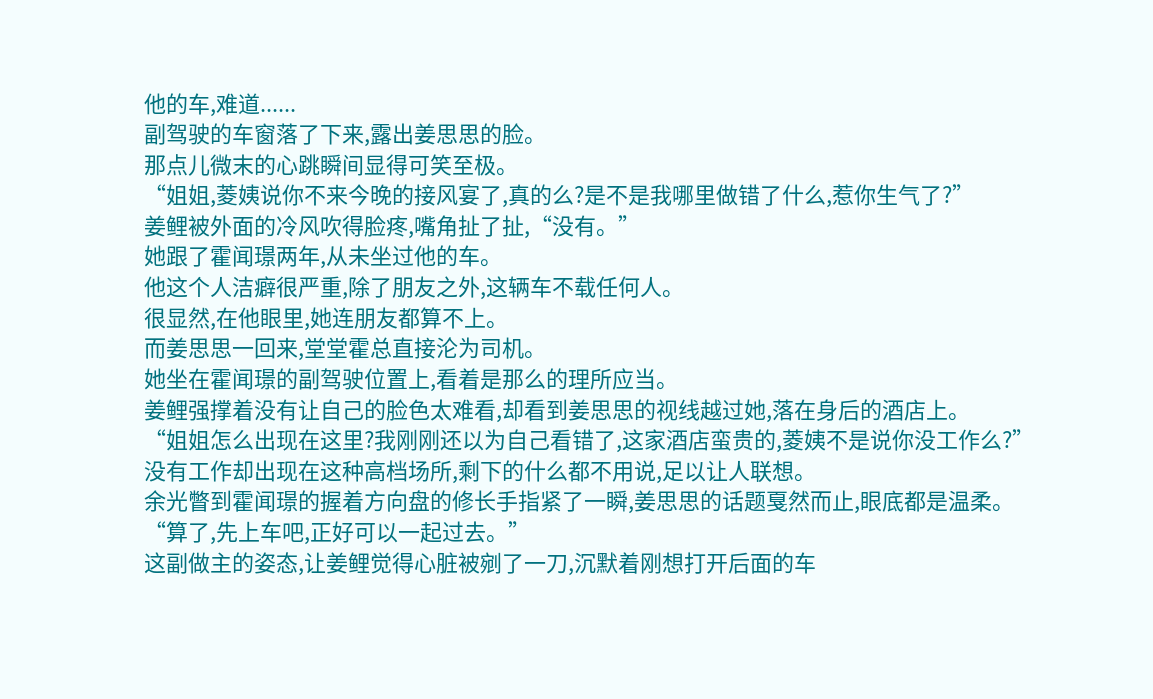他的车,难道......
副驾驶的车窗落了下来,露出姜思思的脸。
那点儿微末的心跳瞬间显得可笑至极。
“姐姐,菱姨说你不来今晚的接风宴了,真的么?是不是我哪里做错了什么,惹你生气了?”
姜鲤被外面的冷风吹得脸疼,嘴角扯了扯,“没有。”
她跟了霍闻璟两年,从未坐过他的车。
他这个人洁癖很严重,除了朋友之外,这辆车不载任何人。
很显然,在他眼里,她连朋友都算不上。
而姜思思一回来,堂堂霍总直接沦为司机。
她坐在霍闻璟的副驾驶位置上,看着是那么的理所应当。
姜鲤强撑着没有让自己的脸色太难看,却看到姜思思的视线越过她,落在身后的酒店上。
“姐姐怎么出现在这里?我刚刚还以为自己看错了,这家酒店蛮贵的,菱姨不是说你没工作么?”
没有工作却出现在这种高档场所,剩下的什么都不用说,足以让人联想。
余光瞥到霍闻璟的握着方向盘的修长手指紧了一瞬,姜思思的话题戛然而止,眼底都是温柔。
“算了,先上车吧,正好可以一起过去。”
这副做主的姿态,让姜鲤觉得心脏被剜了一刀,沉默着刚想打开后面的车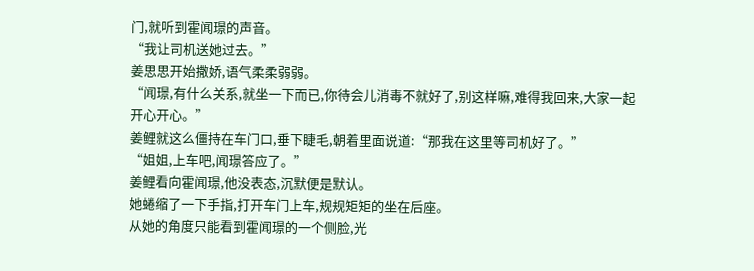门,就听到霍闻璟的声音。
“我让司机送她过去。”
姜思思开始撒娇,语气柔柔弱弱。
“闻璟,有什么关系,就坐一下而已,你待会儿消毒不就好了,别这样嘛,难得我回来,大家一起开心开心。”
姜鲤就这么僵持在车门口,垂下睫毛,朝着里面说道:“那我在这里等司机好了。”
“姐姐,上车吧,闻璟答应了。”
姜鲤看向霍闻璟,他没表态,沉默便是默认。
她蜷缩了一下手指,打开车门上车,规规矩矩的坐在后座。
从她的角度只能看到霍闻璟的一个侧脸,光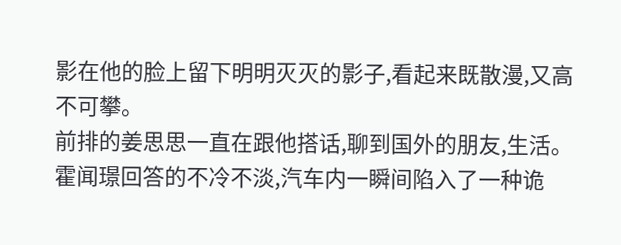影在他的脸上留下明明灭灭的影子,看起来既散漫,又高不可攀。
前排的姜思思一直在跟他搭话,聊到国外的朋友,生活。
霍闻璟回答的不冷不淡,汽车内一瞬间陷入了一种诡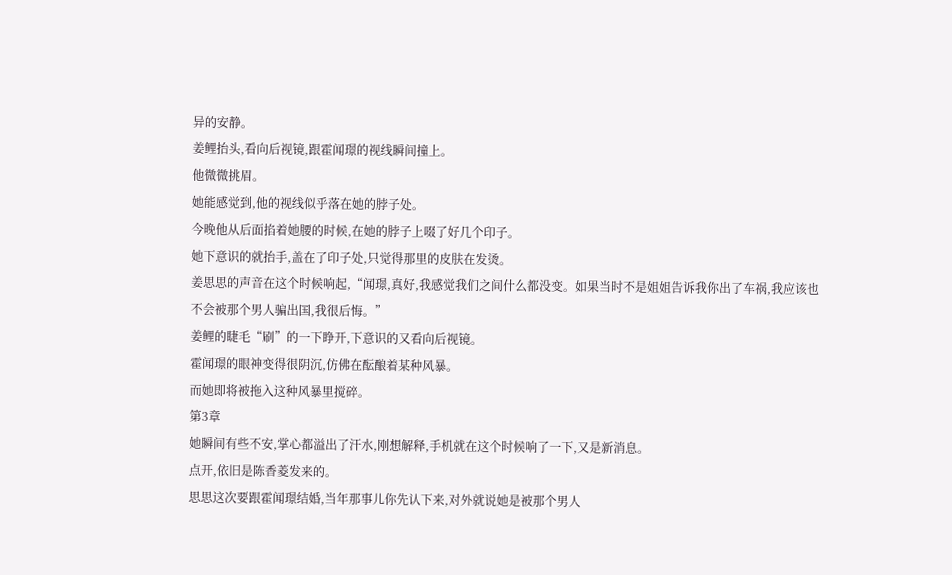异的安静。
姜鲤抬头,看向后视镜,跟霍闻璟的视线瞬间撞上。
他微微挑眉。
她能感觉到,他的视线似乎落在她的脖子处。
今晚他从后面掐着她腰的时候,在她的脖子上啜了好几个印子。
她下意识的就抬手,盖在了印子处,只觉得那里的皮肤在发烫。
姜思思的声音在这个时候响起,“闻璟,真好,我感觉我们之间什么都没变。如果当时不是姐姐告诉我你出了车祸,我应该也不会被那个男人骗出国,我很后悔。”
姜鲤的睫毛“刷”的一下睁开,下意识的又看向后视镜。
霍闻璟的眼神变得很阴沉,仿佛在酝酿着某种风暴。
而她即将被拖入这种风暴里搅碎。
第3章
她瞬间有些不安,掌心都溢出了汗水,刚想解释,手机就在这个时候响了一下,又是新消息。
点开,依旧是陈香菱发来的。
思思这次要跟霍闻璟结婚,当年那事儿你先认下来,对外就说她是被那个男人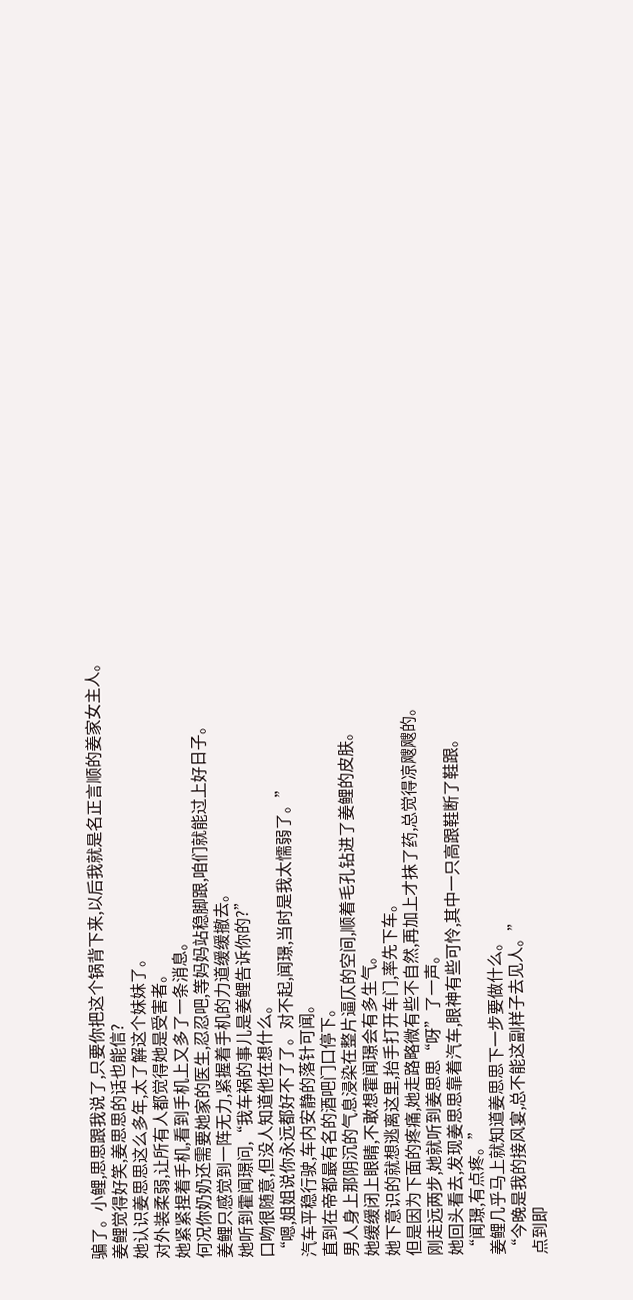骗了。小鲤,思思跟我说了,只要你把这个锅背下来,以后我就是名正言顺的姜家女主人。
姜鲤觉得好笑,姜思思的话也能信?
她认识姜思思这么多年,太了解这个妹妹了。
对外装柔弱,让所有人都觉得她是受害者。
她紧紧捏着手机,看到手机上又多了一条消息。
何况你奶奶还需要她家的医生,忍忍吧,等妈妈站稳脚跟,咱们就能过上好日子。
姜鲤只感觉到一阵无力,紧握着手机的力道缓缓撤去。
她听到霍闻璟问,“我车祸的事儿是姜鲤告诉你的?”
口吻很随意,但没人知道他在想什么。
“嗯,姐姐说你永远都好不了了。对不起,闻璟,当时是我太懦弱了。”
汽车平稳行驶,车内安静的落针可闻。
直到在帝都最有名的酒吧门口停下。
男人身上那阴沉的气息浸染在整片逼仄的空间,顺着毛孔钻进了姜鲤的皮肤。
她缓缓闭上眼睛,不敢想霍闻璟会有多生气。
她下意识的就想逃离这里,抬手打开车门,率先下车。
但是因为下面的疼痛,她走路略微有些不自然,再加上才抹了药,总觉得凉飕飕的。
刚走远两步,她就听到姜思思“呀”了一声。
她回头看去,发现姜思思靠着汽车,眼神有些可怜,其中一只高跟鞋断了鞋跟。
“闻璟,有点疼。”
姜鲤几乎马上就知道姜思思下一步要做什么。
“今晚是我的接风宴,总不能这副样子去见人。”
点到即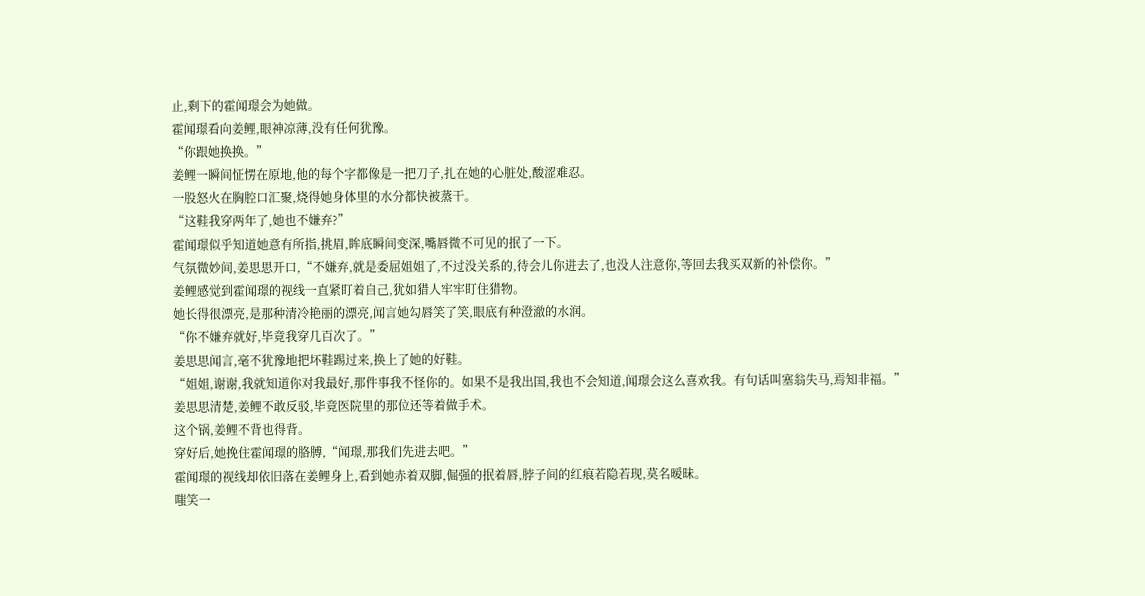止,剩下的霍闻璟会为她做。
霍闻璟看向姜鲤,眼神凉薄,没有任何犹豫。
“你跟她换换。”
姜鲤一瞬间怔愣在原地,他的每个字都像是一把刀子,扎在她的心脏处,酸涩难忍。
一股怒火在胸腔口汇聚,烧得她身体里的水分都快被蒸干。
“这鞋我穿两年了,她也不嫌弃?”
霍闻璟似乎知道她意有所指,挑眉,眸底瞬间变深,嘴唇微不可见的抿了一下。
气氛微妙间,姜思思开口,“不嫌弃,就是委屈姐姐了,不过没关系的,待会儿你进去了,也没人注意你,等回去我买双新的补偿你。”
姜鲤感觉到霍闻璟的视线一直紧盯着自己,犹如猎人牢牢盯住猎物。
她长得很漂亮,是那种清冷艳丽的漂亮,闻言她勾唇笑了笑,眼底有种澄澈的水润。
“你不嫌弃就好,毕竟我穿几百次了。”
姜思思闻言,毫不犹豫地把坏鞋踢过来,换上了她的好鞋。
“姐姐,谢谢,我就知道你对我最好,那件事我不怪你的。如果不是我出国,我也不会知道,闻璟会这么喜欢我。有句话叫塞翁失马,焉知非福。”
姜思思清楚,姜鲤不敢反驳,毕竟医院里的那位还等着做手术。
这个锅,姜鲤不背也得背。
穿好后,她挽住霍闻璟的胳膊,“闻璟,那我们先进去吧。”
霍闻璟的视线却依旧落在姜鲤身上,看到她赤着双脚,倔强的抿着唇,脖子间的红痕若隐若现,莫名暧昧。
嗤笑一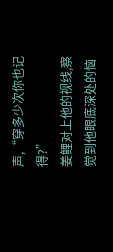声,“穿多少次你也记得?”
姜鲤对上他的视线,察觉到他眼底深处的恼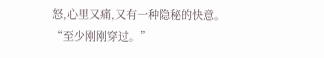怒,心里又痛,又有一种隐秘的快意。
“至少刚刚穿过。”